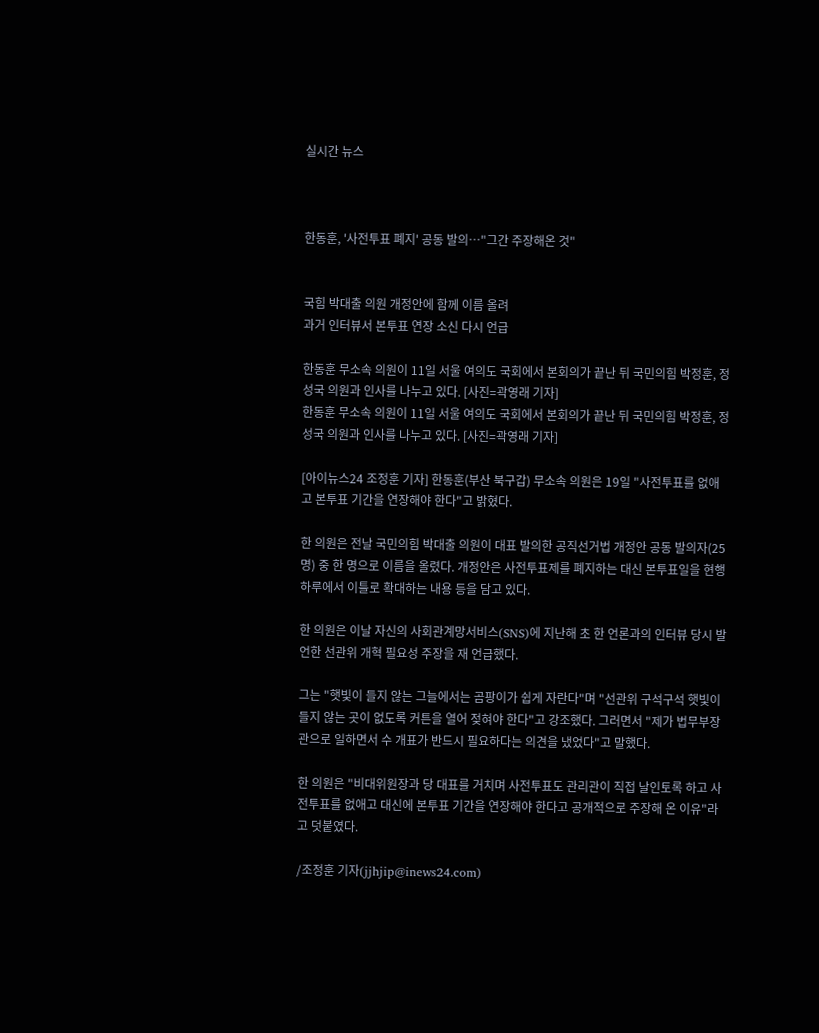실시간 뉴스



한동훈, '사전투표 폐지' 공동 발의⋯"그간 주장해온 것"


국힘 박대출 의원 개정안에 함께 이름 올려
과거 인터뷰서 본투표 연장 소신 다시 언급

한동훈 무소속 의원이 11일 서울 여의도 국회에서 본회의가 끝난 뒤 국민의힘 박정훈, 정성국 의원과 인사를 나누고 있다. [사진=곽영래 기자]
한동훈 무소속 의원이 11일 서울 여의도 국회에서 본회의가 끝난 뒤 국민의힘 박정훈, 정성국 의원과 인사를 나누고 있다. [사진=곽영래 기자]

[아이뉴스24 조정훈 기자] 한동훈(부산 북구갑) 무소속 의원은 19일 "사전투표를 없애고 본투표 기간을 연장해야 한다"고 밝혔다.

한 의원은 전날 국민의힘 박대출 의원이 대표 발의한 공직선거법 개정안 공동 발의자(25명) 중 한 명으로 이름을 올렸다. 개정안은 사전투표제를 폐지하는 대신 본투표일을 현행 하루에서 이틀로 확대하는 내용 등을 담고 있다.

한 의원은 이날 자신의 사회관계망서비스(SNS)에 지난해 초 한 언론과의 인터뷰 당시 발언한 선관위 개혁 필요성 주장을 재 언급했다.

그는 "햇빛이 들지 않는 그늘에서는 곰팡이가 쉽게 자란다"며 "선관위 구석구석 햇빛이 들지 않는 곳이 없도록 커튼을 열어 젖혀야 한다"고 강조했다. 그러면서 "제가 법무부장관으로 일하면서 수 개표가 반드시 필요하다는 의견을 냈었다"고 말했다.

한 의원은 "비대위원장과 당 대표를 거치며 사전투표도 관리관이 직접 날인토록 하고 사전투표를 없애고 대신에 본투표 기간을 연장해야 한다고 공개적으로 주장해 온 이유"라고 덧붙였다.

/조정훈 기자(jjhjip@inews24.com)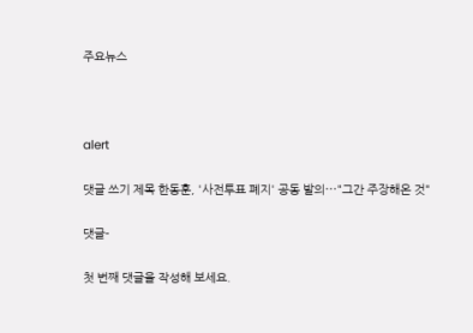주요뉴스



alert

댓글 쓰기 제목 한동훈, '사전투표 폐지' 공동 발의⋯"그간 주장해온 것"

댓글-

첫 번째 댓글을 작성해 보세요.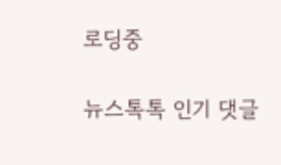로딩중

뉴스톡톡 인기 댓글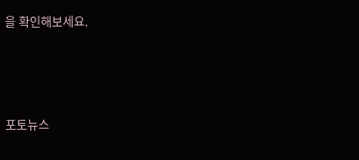을 확인해보세요.



포토뉴스